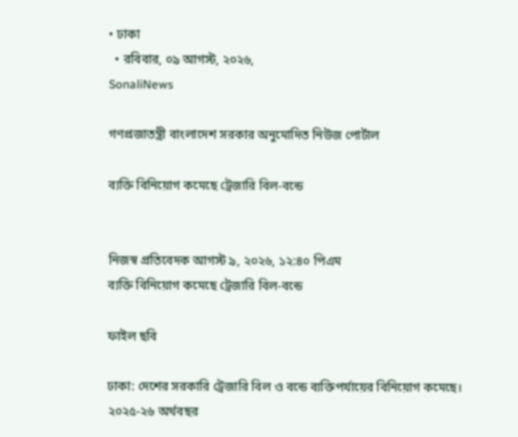• ঢাকা
  • রবিবার, ০৯ আগস্ট, ২০২৬,
SonaliNews

গণপ্রজাতন্ত্রী বাংলাদেশ সরকার অনুমোদিত নিউজ পোর্টাল

ব্যক্তি বিনিয়োগ কমেছে ট্রেজারি বিল-বন্ডে


নিজস্ব প্রতিবেদক আগস্ট ৯, ২০২৬, ১২:৪০ পিএম
ব্যক্তি বিনিয়োগ কমেছে ট্রেজারি বিল-বন্ডে

ফাইল ছবি

ঢাকা: দেশের সরকারি ট্রেজারি বিল ও বন্ডে ব্যক্তিপর্যায়ের বিনিয়োগ কমেছে। ২০২৫-২৬ অর্থবছর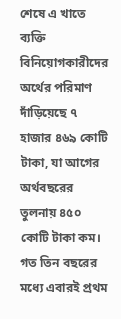শেষে এ খাতে ব্যক্তি বিনিয়োগকারীদের অর্থের পরিমাণ দাঁড়িয়েছে ৭ হাজার ৪৬৯ কোটি টাকা, যা আগের অর্থবছরের তুলনায় ৪৫০ কোটি টাকা কম। গত তিন বছরের মধ্যে এবারই প্রথম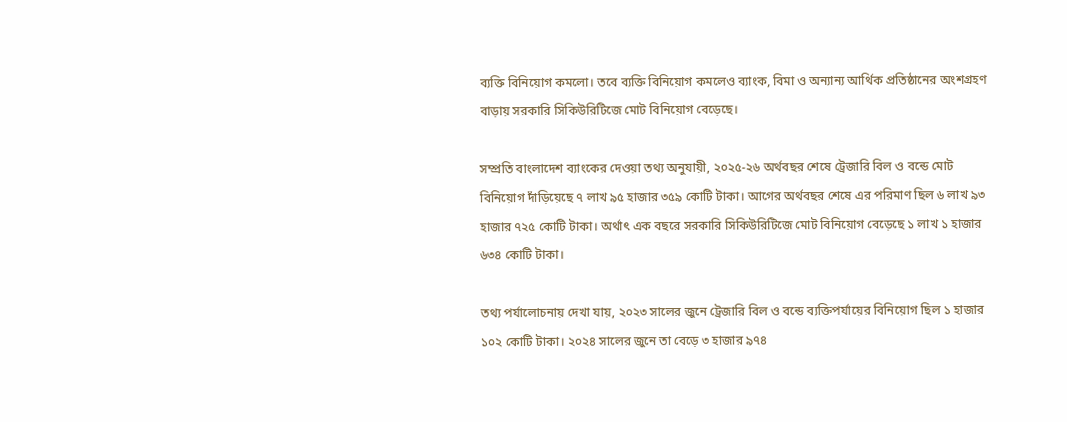ব্যক্তি বিনিয়োগ কমলো। তবে ব্যক্তি বিনিয়োগ কমলেও ব্যাংক, বিমা ও অন্যান্য আর্থিক প্রতিষ্ঠানের অংশগ্রহণ বাড়ায় সরকারি সিকিউরিটিজে মোট বিনিয়োগ বেড়েছে।

সম্প্রতি বাংলাদেশ ব্যাংকের দেওয়া তথ্য অনুযায়ী, ২০২৫-২৬ অর্থবছর শেষে ট্রেজারি বিল ও বন্ডে মোট বিনিয়োগ দাঁড়িয়েছে ৭ লাখ ৯৫ হাজার ৩৫৯ কোটি টাকা। আগের অর্থবছর শেষে এর পরিমাণ ছিল ৬ লাখ ৯৩ হাজার ৭২৫ কোটি টাকা। অর্থাৎ এক বছরে সরকারি সিকিউরিটিজে মোট বিনিয়োগ বেড়েছে ১ লাখ ১ হাজার ৬৩৪ কোটি টাকা।

তথ্য পর্যালোচনায় দেখা যায়, ২০২৩ সালের জুনে ট্রেজারি বিল ও বন্ডে ব্যক্তিপর্যায়ের বিনিয়োগ ছিল ১ হাজার ১০২ কোটি টাকা। ২০২৪ সালের জুনে তা বেড়ে ৩ হাজার ৯৭৪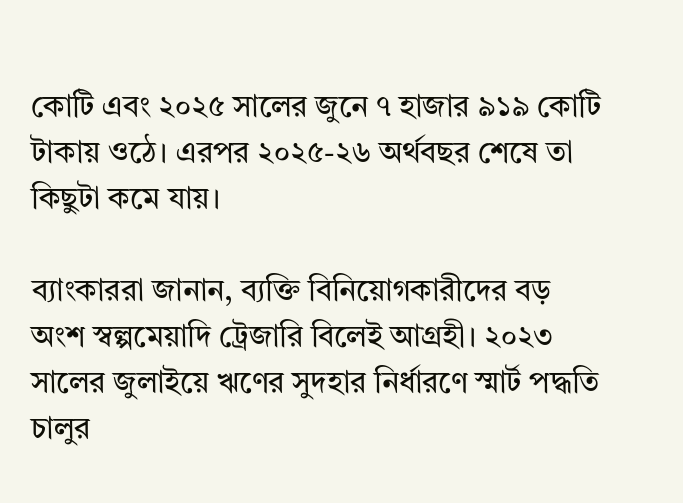কোটি এবং ২০২৫ সালের জুনে ৭ হাজার ৯১৯ কোটি টাকায় ওঠে। এরপর ২০২৫-২৬ অর্থবছর শেষে তা কিছুটা কমে যায়।

ব্যাংকাররা জানান, ব্যক্তি বিনিয়োগকারীদের বড় অংশ স্বল্পমেয়াদি ট্রেজারি বিলেই আগ্রহী। ২০২৩ সালের জুলাইয়ে ঋণের সুদহার নির্ধারণে স্মার্ট পদ্ধতি চালুর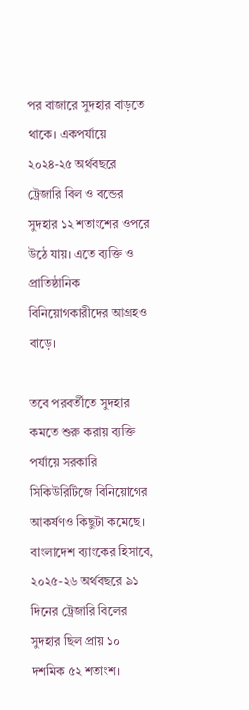পর বাজারে সুদহার বাড়তে থাকে। একপর্যায়ে ২০২৪-২৫ অর্থবছরে ট্রেজারি বিল ও বন্ডের সুদহার ১২ শতাংশের ওপরে উঠে যায়। এতে ব্যক্তি ও প্রাতিষ্ঠানিক বিনিয়োগকারীদের আগ্রহও বাড়ে।

তবে পরবর্তীতে সুদহার কমতে শুরু করায় ব্যক্তি পর্যায়ে সরকারি সিকিউরিটিজে বিনিয়োগের আকর্ষণও কিছুটা কমেছে। বাংলাদেশ ব্যাংকের হিসাবে, ২০২৫-২৬ অর্থবছরে ৯১ দিনের ট্রেজারি বিলের সুদহার ছিল প্রায় ১০ দশমিক ৫২ শতাংশ।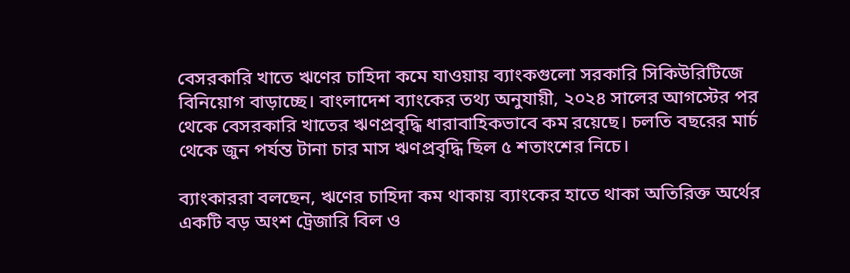বেসরকারি খাতে ঋণের চাহিদা কমে যাওয়ায় ব্যাংকগুলো সরকারি সিকিউরিটিজে বিনিয়োগ বাড়াচ্ছে। বাংলাদেশ ব্যাংকের তথ্য অনুযায়ী, ২০২৪ সালের আগস্টের পর থেকে বেসরকারি খাতের ঋণপ্রবৃদ্ধি ধারাবাহিকভাবে কম রয়েছে। চলতি বছরের মার্চ থেকে জুন পর্যন্ত টানা চার মাস ঋণপ্রবৃদ্ধি ছিল ৫ শতাংশের নিচে।

ব্যাংকাররা বলছেন, ঋণের চাহিদা কম থাকায় ব্যাংকের হাতে থাকা অতিরিক্ত অর্থের একটি বড় অংশ ট্রেজারি বিল ও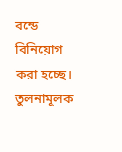বন্ডে বিনিয়োগ করা হচ্ছে। তুলনামূলক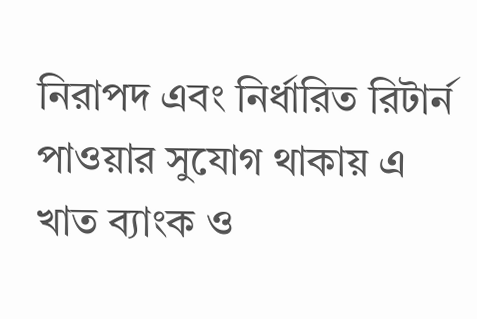নিরাপদ এবং নির্ধারিত রিটার্ন পাওয়ার সুযোগ থাকায় এ খাত ব্যাংক ও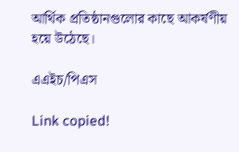আর্থিক প্রতিষ্ঠানগুলোর কাছে আকর্ষণীয় হয়ে উঠেছে।

এএইচ/পিএস

Link copied!